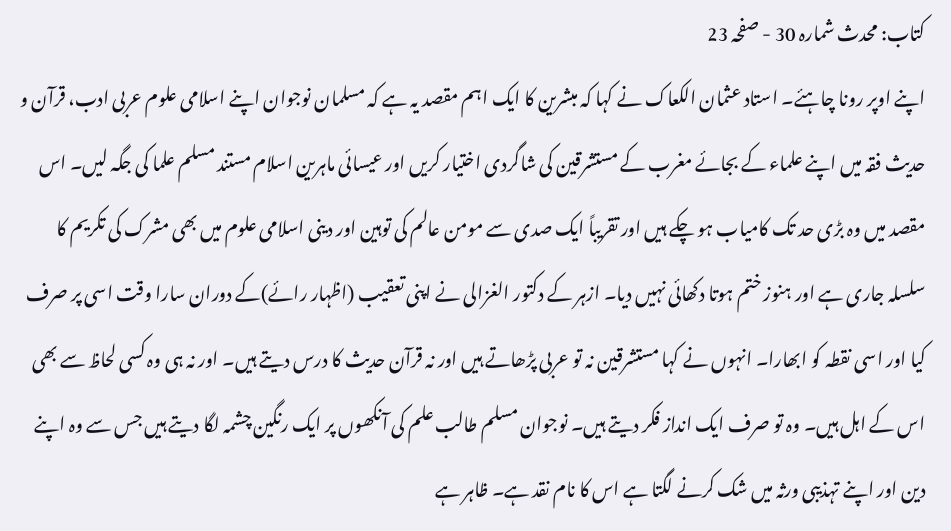کتاب: محدث شمارہ 30 - صفحہ 23
اپنے اوپر رونا چاہئے۔ استاد عثمان الکعاک نے کہا کہ مبشرین کا ایک اہم مقصد یہ ہے کہ مسلمان نوجوان اپنے اسلامی علوم عربی ادب، قرآن و حدیث فقہ میں اپنے علماء کے بجائے مغرب کے مستشرقین کی شاگردی اختیار کریں اور عیسائی ماہرین اسلام مستند مسلم علما کی جگہ لیں۔ اس مقصد میں وہ بڑی حد تک کامیاب ہو چکے ہیں اور تقریباً ایک صدی سے مومن عالم کی توہین اور دینی اسلامی علوم میں بھی مشرک کی تکریم کا سلسلہ جاری ہے اور ہنوز ختم ہوتا دکھائی نہیں دیا۔ ازہر کے دکتور الغزالی نے اپنی تعقیب (اظہار رائے)کے دوران سارا وقت اسی پر صرف کیا اور اسی نقطہ کو ابھارا۔ انہوں نے کہا مستشرقین نہ تو عربی پڑھاتے ہیں اور نہ قرآن حدیث کا درس دیتے ہیں۔ اور نہ ہی وہ کسی لحاظ سے بھی اس کے اہل ہیں۔ وہ تو صرف ایک انداز فکر دیتے ہیں۔ نوجوان مسلم طالب علم کی آنکھوں پر ایک رنگین چشمہ لگا دیتے ہیں جس سے وہ اپنے دین اور اپنے تہذیبی ورثہ میں شک کرنے لگتا ہے اس کا نام نقد ہے۔ ظاہر ہے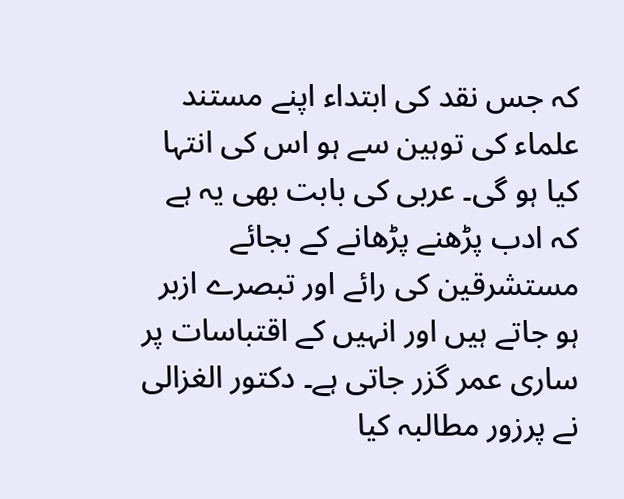کہ جس نقد کی ابتداء اپنے مستند علماء کی توہین سے ہو اس کی انتہا کیا ہو گی۔ عربی کی بابت بھی یہ ہے کہ ادب پڑھنے پڑھانے کے بجائے مستشرقین کی رائے اور تبصرے ازبر ہو جاتے ہیں اور انہیں کے اقتباسات پر ساری عمر گزر جاتی ہے۔ دکتور الغزالی نے پرزور مطالبہ کیا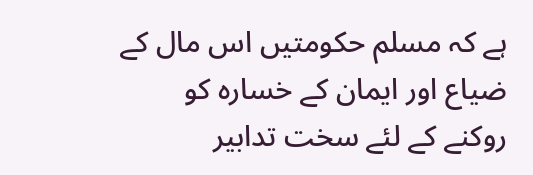ہے کہ مسلم حکومتیں اس مال کے ضیاع اور ایمان کے خسارہ کو روکنے کے لئے سخت تدابیر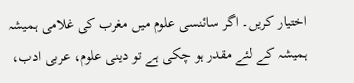اختیار کریں۔ اگر سائنسی علوم میں مغرب کی غلامی ہمیشہ ہمیشہ کے لئے مقدر ہو چکی ہے تو دینی علوم، عربی ادب،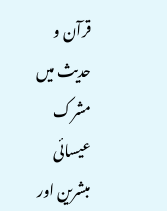قرآن و حدیث میں مشرک عیسائی مبشرین اور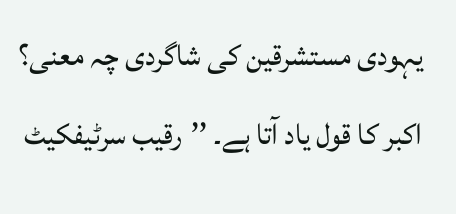یہودی مستشرقین کی شاگردی چہ معنی؟ اکبر کا قول یاد آتا ہے۔ ’’رقیب سرٹیفکیٹ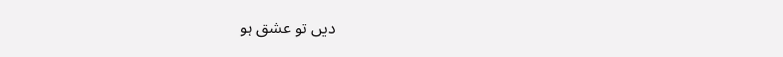دیں تو عشق ہو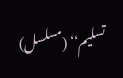تسلیم‘‘ (مسلسل)